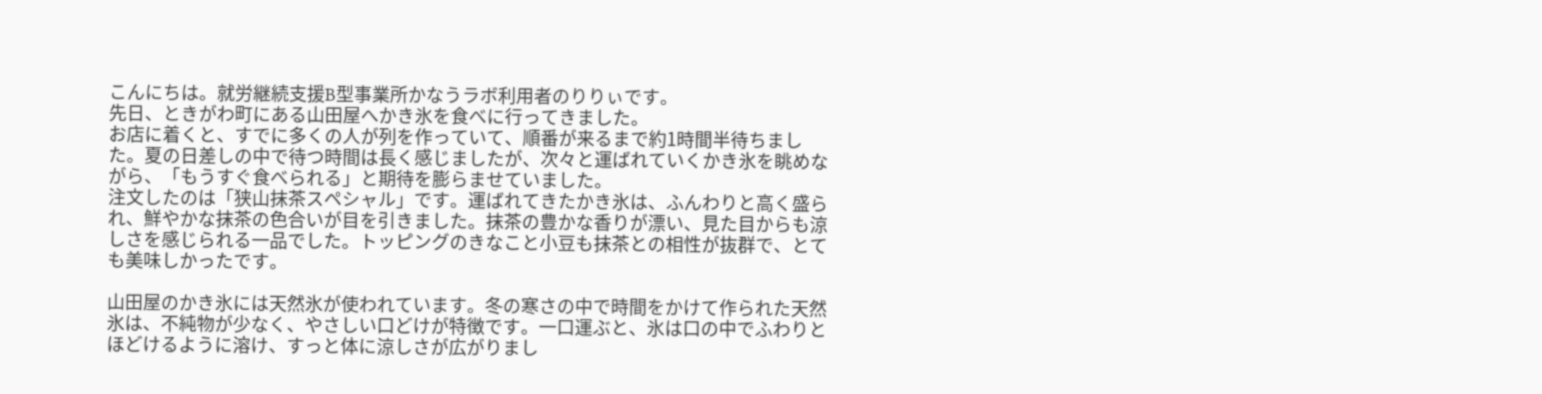こんにちは。就労継続支援B型事業所かなうラボ利用者のりりぃです。
先日、ときがわ町にある山田屋へかき氷を食べに行ってきました。
お店に着くと、すでに多くの人が列を作っていて、順番が来るまで約1時間半待ちました。夏の日差しの中で待つ時間は長く感じましたが、次々と運ばれていくかき氷を眺めながら、「もうすぐ食べられる」と期待を膨らませていました。
注文したのは「狭山抹茶スペシャル」です。運ばれてきたかき氷は、ふんわりと高く盛られ、鮮やかな抹茶の色合いが目を引きました。抹茶の豊かな香りが漂い、見た目からも涼しさを感じられる一品でした。トッピングのきなこと小豆も抹茶との相性が抜群で、とても美味しかったです。

山田屋のかき氷には天然氷が使われています。冬の寒さの中で時間をかけて作られた天然氷は、不純物が少なく、やさしい口どけが特徴です。一口運ぶと、氷は口の中でふわりとほどけるように溶け、すっと体に涼しさが広がりまし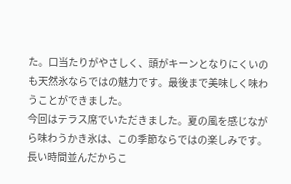た。口当たりがやさしく、頭がキーンとなりにくいのも天然氷ならではの魅力です。最後まで美味しく味わうことができました。
今回はテラス席でいただきました。夏の風を感じながら味わうかき氷は、この季節ならではの楽しみです。
長い時間並んだからこ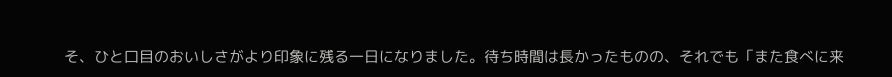そ、ひと口目のおいしさがより印象に残る一日になりました。待ち時間は長かったものの、それでも「また食べに来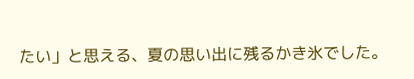たい」と思える、夏の思い出に残るかき氷でした。